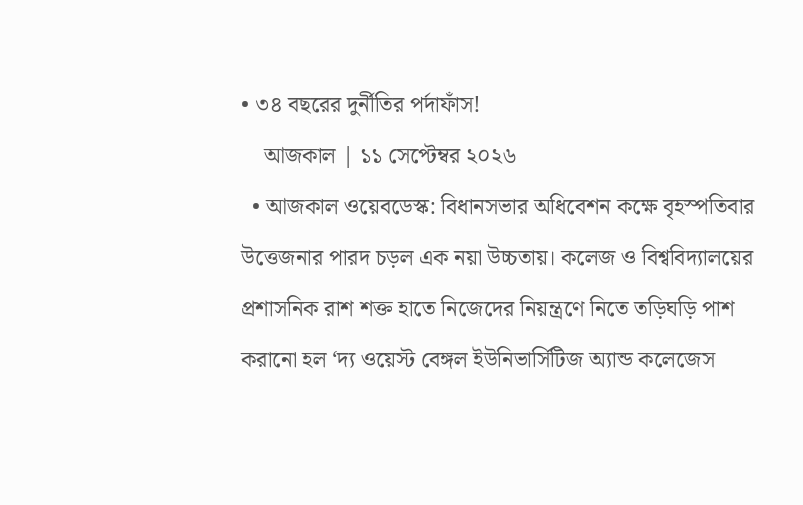• ৩৪ বছরের দুর্নীতির পর্দাফাঁস!
    আজকাল | ১১ সেপ্টেম্বর ২০২৬
  • আজকাল ওয়েবডেস্ক: বিধানসভার অধিবেশন কক্ষে বৃহস্পতিবার উত্তেজনার পারদ চড়ল এক নয়া উচ্চতায়। কলেজ ও বিশ্ববিদ্যালয়ের প্রশাসনিক রাশ শক্ত হাতে নিজেদের নিয়ন্ত্রণে নিতে তড়িঘড়ি পাশ করানো হল ‘দ্য ওয়েস্ট বেঙ্গল ইউনিভার্সিটিজ অ্যান্ড কলেজেস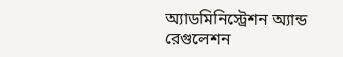অ্যাডমিনিস্ট্রেশন অ্যান্ড রেগুলেশন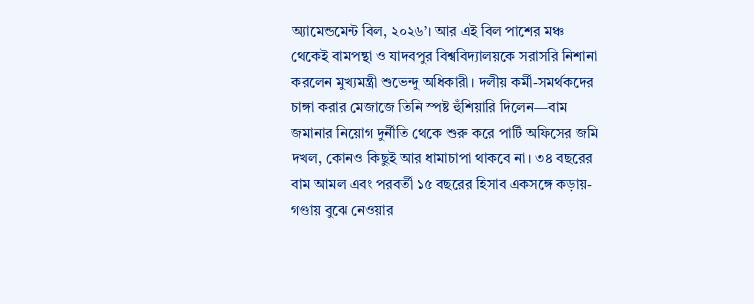অ্যামেন্ডমেন্ট বিল, ২০২৬’। আর এই বিল পাশের মঞ্চ থেকেই বামপন্থা ও যাদবপুর বিশ্ববিদ্যালয়কে সরাসরি নিশানা করলেন মুখ্যমন্ত্রী শুভেন্দু অধিকারী। দলীয় কর্মী-সমর্থকদের চাঙ্গা করার মেজাজে তিনি স্পষ্ট হুঁশিয়ারি দিলেন—বাম জমানার নিয়োগ দুর্নীতি থেকে শুরু করে পার্টি অফিসের জমি দখল, কোনও কিছুই আর ধামাচাপা থাকবে না। ৩৪ বছরের বাম আমল এবং পরবর্তী ১৫ বছরের হিসাব একসঙ্গে কড়ায়-গণ্ডায় বুঝে নেওয়ার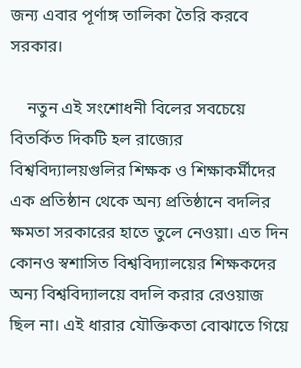জন্য এবার পূর্ণাঙ্গ তালিকা তৈরি করবে সরকার।

    নতুন এই সংশোধনী বিলের সবচেয়ে বিতর্কিত দিকটি হল রাজ্যের বিশ্ববিদ্যালয়গুলির শিক্ষক ও শিক্ষাকর্মীদের এক প্রতিষ্ঠান থেকে অন্য প্রতিষ্ঠানে বদলির ক্ষমতা সরকারের হাতে তুলে নেওয়া। এত দিন কোনও স্বশাসিত বিশ্ববিদ্যালয়ের শিক্ষকদের অন্য বিশ্ববিদ্যালয়ে বদলি করার রেওয়াজ ছিল না। এই ধারার যৌক্তিকতা বোঝাতে গিয়ে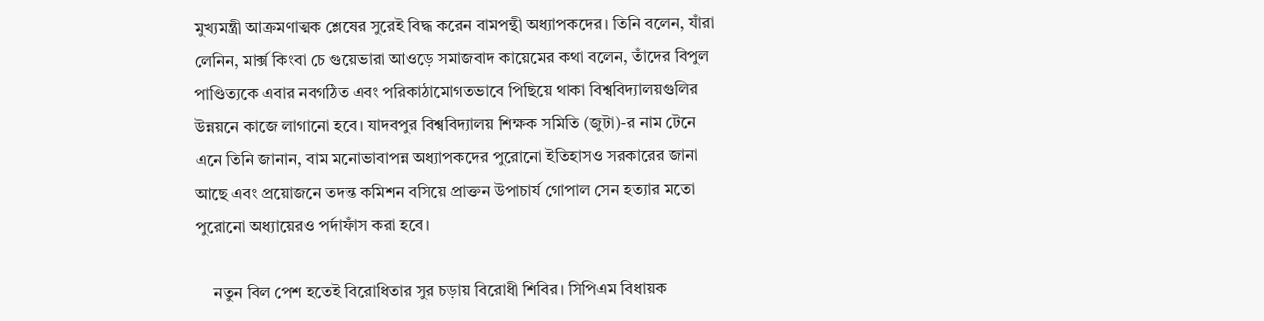মুখ্যমন্ত্রী আক্রমণাত্মক শ্লেষের সুরেই বিদ্ধ করেন বামপন্থী অধ্যাপকদের। তিনি বলেন, যাঁরা লেনিন, মার্ক্স কিংবা চে গুয়েভারা আওড়ে সমাজবাদ কায়েমের কথা বলেন, তাঁদের বিপুল পাণ্ডিত্যকে এবার নবগঠিত এবং পরিকাঠামোগতভাবে পিছিয়ে থাকা বিশ্ববিদ্যালয়গুলির উন্নয়নে কাজে লাগানো হবে। যাদবপুর বিশ্ববিদ্যালয় শিক্ষক সমিতি (জুটা)-র নাম টেনে এনে তিনি জানান, বাম মনোভাবাপন্ন অধ্যাপকদের পুরোনো ইতিহাসও সরকারের জানা আছে এবং প্রয়োজনে তদন্ত কমিশন বসিয়ে প্রাক্তন উপাচার্য গোপাল সেন হত্যার মতো পুরোনো অধ্যায়েরও পর্দাফাঁস করা হবে।

    নতুন বিল পেশ হতেই বিরোধিতার সুর চড়ায় বিরোধী শিবির। সিপিএম বিধায়ক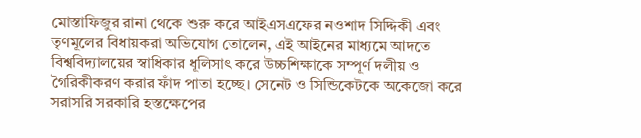মোস্তাফিজুর রানা থেকে শুরু করে আইএসএফের নওশাদ সিদ্দিকী এবং তৃণমূলের বিধায়করা অভিযোগ তোলেন, এই আইনের মাধ্যমে আদতে বিশ্ববিদ্যালয়ের স্বাধিকার ধূলিসাৎ করে উচ্চশিক্ষাকে সম্পূর্ণ দলীয় ও গৈরিকীকরণ করার ফাঁদ পাতা হচ্ছে। সেনেট ও সিন্ডিকেটকে অকেজো করে সরাসরি সরকারি হস্তক্ষেপের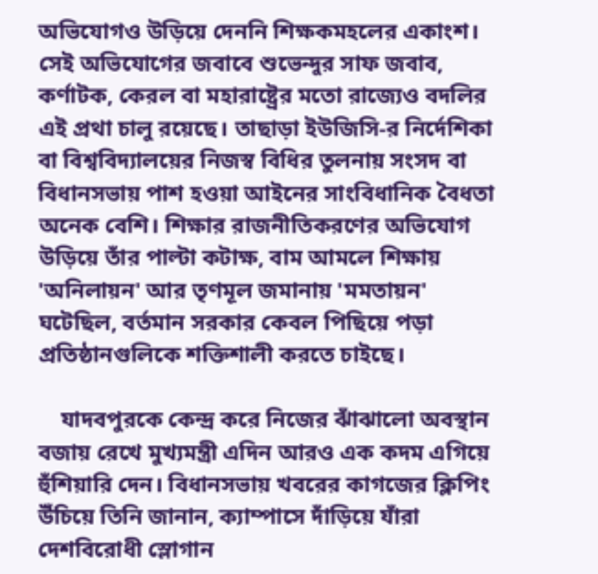অভিযোগও উড়িয়ে দেননি শিক্ষকমহলের একাংশ। সেই অভিযোগের জবাবে শুভেন্দুর সাফ জবাব, কর্ণাটক, কেরল বা মহারাষ্ট্রের মতো রাজ্যেও বদলির এই প্রথা চালু রয়েছে। তাছাড়া ইউজিসি-র নির্দেশিকা বা বিশ্ববিদ্যালয়ের নিজস্ব বিধির তুলনায় সংসদ বা বিধানসভায় পাশ হওয়া আইনের সাংবিধানিক বৈধতা অনেক বেশি। শিক্ষার রাজনীতিকরণের অভিযোগ উড়িয়ে তাঁর পাল্টা কটাক্ষ, বাম আমলে শিক্ষায় 'অনিলায়ন' আর তৃণমূল জমানায় 'মমতায়ন' ঘটেছিল, বর্তমান সরকার কেবল পিছিয়ে পড়া প্রতিষ্ঠানগুলিকে শক্তিশালী করতে চাইছে।

    যাদবপুরকে কেন্দ্র করে নিজের ঝাঁঝালো অবস্থান বজায় রেখে মুখ্যমন্ত্রী এদিন আরও এক কদম এগিয়ে হুঁশিয়ারি দেন। বিধানসভায় খবরের কাগজের ক্লিপিং উঁচিয়ে তিনি জানান, ক্যাম্পাসে দাঁড়িয়ে যাঁরা দেশবিরোধী স্লোগান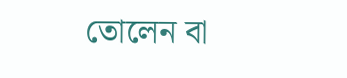তোলেন বা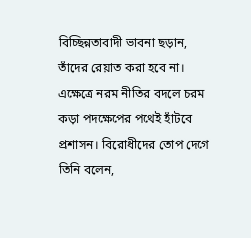বিচ্ছিন্নতাবাদী ভাবনা ছড়ান, তাঁদের রেয়াত করা হবে না। এক্ষেত্রে নরম নীতির বদলে চরম কড়া পদক্ষেপের পথেই হাঁটবে প্রশাসন। বিরোধীদের তোপ দেগে তিনি বলেন,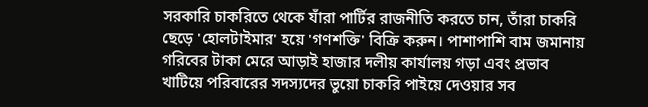সরকারি চাকরিতে থেকে যাঁরা পার্টির রাজনীতি করতে চান, তাঁরা চাকরি ছেড়ে 'হোলটাইমার' হয়ে 'গণশক্তি' বিক্রি করুন। পাশাপাশি বাম জমানায় গরিবের টাকা মেরে আড়াই হাজার দলীয় কার্যালয় গড়া এবং প্রভাব খাটিয়ে পরিবারের সদস্যদের ভুয়ো চাকরি পাইয়ে দেওয়ার সব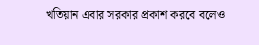খতিয়ান এবার সরকার প্রকাশ করবে বলেও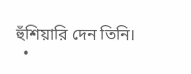হুঁশিয়ারি দেন তিনি।
  •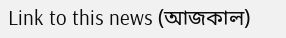Link to this news (আজকাল)